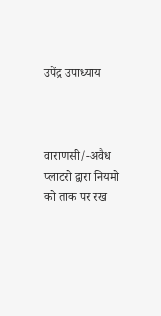उपेंद्र उपाध्याय



वाराणसी/-अवैध प्लाटरो द्वारा नियमो को ताक पर रख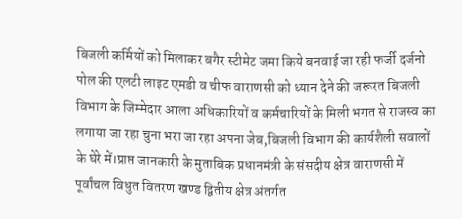बिजली कर्मियों को मिलाकर बगैर स्टीमेट जमा किये बनवाई जा रही फर्जी दर्जनो पोल की एलटी लाइट एमडी व चीफ वाराणसी को ध्यान देने की जरूरत बिजली विभाग के जिम्मेदार आला अधिकारियों व कर्मचारियों के मिली भगत से राजस्व का लगाया जा रहा चुना भरा जा रहा अपना जेब,बिजली विभाग की कार्यशैली सवालों के घेरे में।प्राप्त जानकारी के मुताबिक प्रधानमंत्री के संसदीय क्षेत्र वाराणसी में पूर्वांचल विधुत वितरण खण्ड द्वितीय क्षेत्र अंतर्गत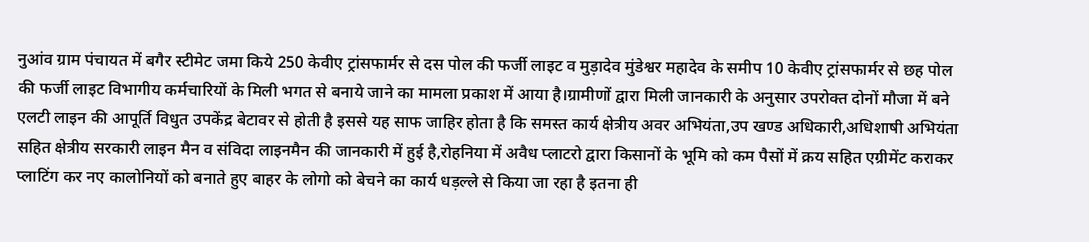नुआंव ग्राम पंचायत में बगैर स्टीमेट जमा किये 250 केवीए ट्रांसफार्मर से दस पोल की फर्जी लाइट व मुड़ादेव मुंडेश्वर महादेव के समीप 10 केवीए ट्रांसफार्मर से छह पोल की फर्जी लाइट विभागीय कर्मचारियों के मिली भगत से बनाये जाने का मामला प्रकाश में आया है।ग्रामीणों द्वारा मिली जानकारी के अनुसार उपरोक्त दोनों मौजा में बने एलटी लाइन की आपूर्ति विधुत उपकेंद्र बेटावर से होती है इससे यह साफ जाहिर होता है कि समस्त कार्य क्षेत्रीय अवर अभियंता,उप खण्ड अधिकारी,अधिशाषी अभियंता सहित क्षेत्रीय सरकारी लाइन मैन व संविदा लाइनमैन की जानकारी में हुई है,रोहनिया में अवैध प्लाटरो द्वारा किसानों के भूमि को कम पैसों में क्रय सहित एग्रीमेंट कराकर प्लाटिंग कर नए कालोनियों को बनाते हुए बाहर के लोगो को बेचने का कार्य धड़ल्ले से किया जा रहा है इतना ही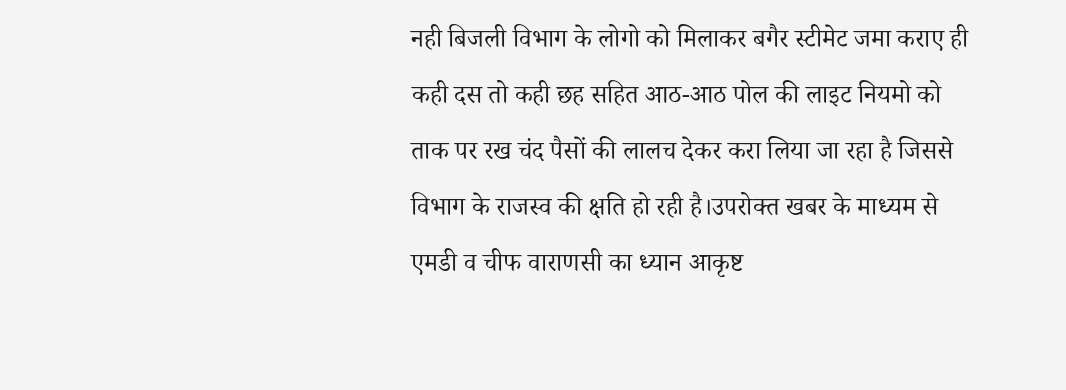नही बिजली विभाग के लोगो को मिलाकर बगैर स्टीमेट जमा कराए ही कही दस तो कही छह सहित आठ-आठ पोल की लाइट नियमो को ताक पर रख चंद पैसों की लालच देकर करा लिया जा रहा है जिससे विभाग के राजस्व की क्षति हो रही है।उपरोक्त खबर के माध्यम से एमडी व चीफ वाराणसी का ध्यान आकृष्ट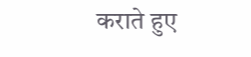कराते हुए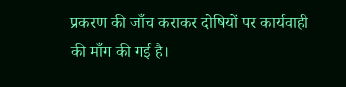प्रकरण की जाँच कराकर दोषियों पर कार्यवाही की माँग की गई है।